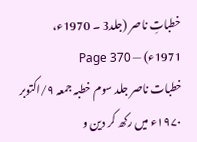خطباتِ ناصر (جلد3 ۔ 1970ء، 1971ء) — Page 370
خطبات ناصر جلد سوم خطبہ جمعہ ۹/اکتوبر ۱۹۷۰ء میں رکھ کر دین و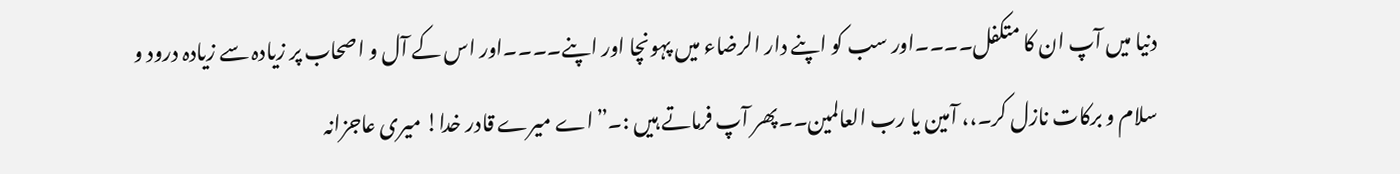دنیا میں آپ ان کا متکفل۔۔۔۔اور سب کو اپنے دار الرضاء میں پہونچا اور اپنے۔۔۔۔اور اس کے آل و اصحاب پر زیادہ سے زیادہ درود و سلام و برکات نازل کر۔،، آمین یا رب العالمین۔۔پھر آپ فرماتے ہیں :۔”اے میرے قادر خدا! میری عاجزانہ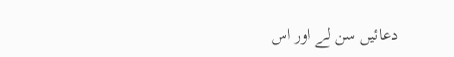دعائیں سن لے اور اس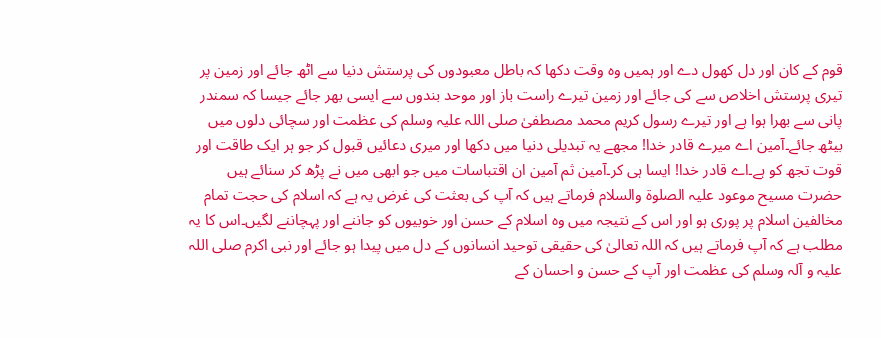قوم کے کان اور دل کھول دے اور ہمیں وہ وقت دکھا کہ باطل معبودوں کی پرستش دنیا سے اٹھ جائے اور زمین پر تیری پرستش اخلاص سے کی جائے اور زمین تیرے راست باز اور موحد بندوں سے ایسی بھر جائے جیسا کہ سمندر پانی سے بھرا ہوا ہے اور تیرے رسول کریم محمد مصطفیٰ صلی اللہ علیہ وسلم کی عظمت اور سچائی دلوں میں بیٹھ جائے۔آمین اے میرے قادر خدا! مجھے یہ تبدیلی دنیا میں دکھا اور میری دعائیں قبول کر جو ہر ایک طاقت اور قوت تجھ کو ہے۔اے قادر خدا! ایسا ہی کر۔آمین ثم آمین ان اقتباسات میں جو ابھی میں نے پڑھ کر سنائے ہیں حضرت مسیح موعود علیہ الصلوۃ والسلام فرماتے ہیں کہ آپ کی بعثت کی غرض یہ ہے کہ اسلام کی حجت تمام مخالفین اسلام پر پوری ہو اور اس کے نتیجہ میں وہ اسلام کے حسن اور خوبیوں کو جاننے اور پہچاننے لگیں۔اس کا یہ مطلب ہے کہ آپ فرماتے ہیں کہ اللہ تعالیٰ کی حقیقی توحید انسانوں کے دل میں پیدا ہو جائے اور نبی اکرم صلی اللہ علیہ و آلہ وسلم کی عظمت اور آپ کے حسن و احسان کے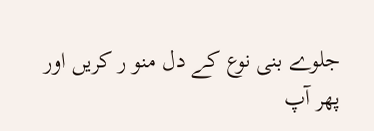جلوے بنی نوع کے دل منو ر کریں اور پھر آپ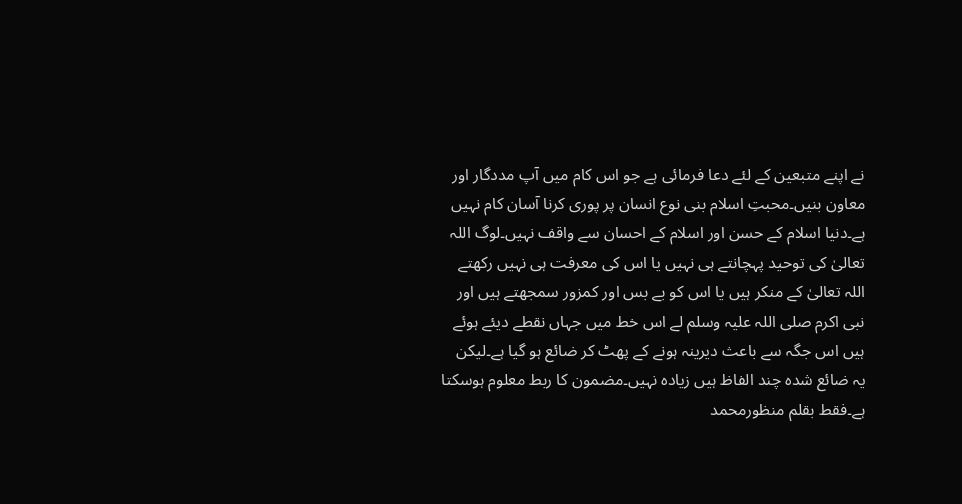نے اپنے متبعین کے لئے دعا فرمائی ہے جو اس کام میں آپ مددگار اور معاون بنیں۔محبتِ اسلام بنی نوع انسان پر پوری کرنا آسان کام نہیں ہے۔دنیا اسلام کے حسن اور اسلام کے احسان سے واقف نہیں۔لوگ اللہ تعالیٰ کی توحید پہچانتے ہی نہیں یا اس کی معرفت ہی نہیں رکھتے اللہ تعالیٰ کے منکر ہیں یا اس کو بے بس اور کمزور سمجھتے ہیں اور نبی اکرم صلی اللہ علیہ وسلم لے اس خط میں جہاں نقطے دیئے ہوئے ہیں اس جگہ سے باعث دیرینہ ہونے کے پھٹ کر ضائع ہو گیا ہے۔لیکن یہ ضائع شدہ چند الفاظ ہیں زیادہ نہیں۔مضمون کا ربط معلوم ہوسکتا ہے۔فقط بقلم منظورمحمد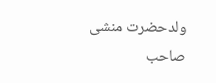ولدحضرت منشی صاحب